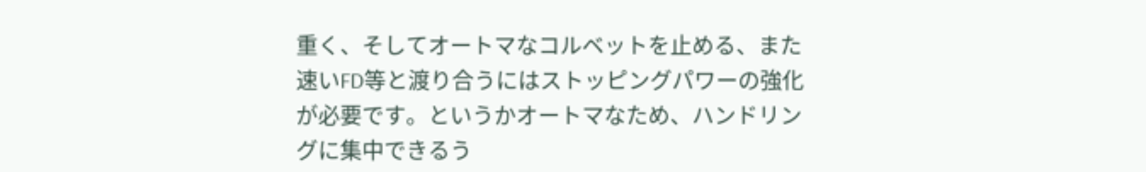重く、そしてオートマなコルベットを止める、また速いFD等と渡り合うにはストッピングパワーの強化が必要です。というかオートマなため、ハンドリングに集中できるう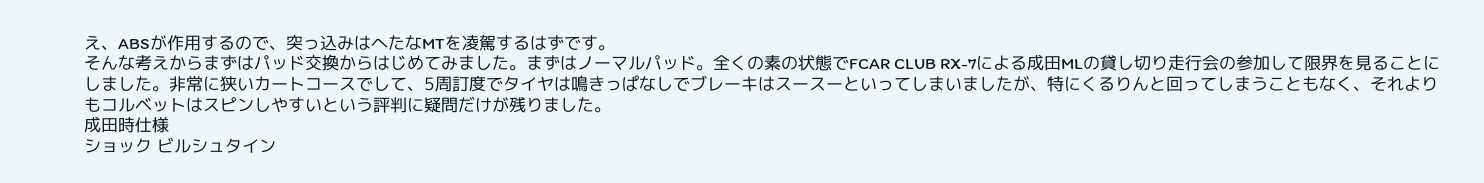え、ABSが作用するので、突っ込みはへたなMTを凌駕するはずです。
そんな考えからまずはパッド交換からはじめてみました。まずはノーマルパッド。全くの素の状態でFCAR CLUB RX-7による成田MLの貸し切り走行会の参加して限界を見ることにしました。非常に狭いカートコースでして、5周訂度でタイヤは鳴きっぱなしでブレーキはスースーといってしまいましたが、特にくるりんと回ってしまうこともなく、それよりもコルベットはスピンしやすいという評判に疑問だけが残りました。
成田時仕様
ショック ビルシュタイン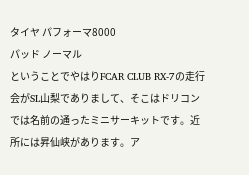タイヤ パフォーマ8000
パッド ノーマル
ということでやはりFCAR CLUB RX-7の走行会がSL山梨でありまして、そこはドリコンでは名前の通ったミニサーキットです。近所には昇仙峡があります。ア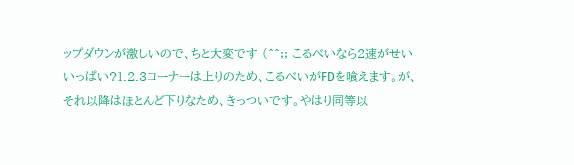ップダウンが激しいので、ちと大変です (^^;; こるべいなら2速がせいいっぱい?1.2.3コーナーは上りのため、こるべいがFDを喰えます。が、それ以降はほとんど下りなため、きっついです。やはり同等以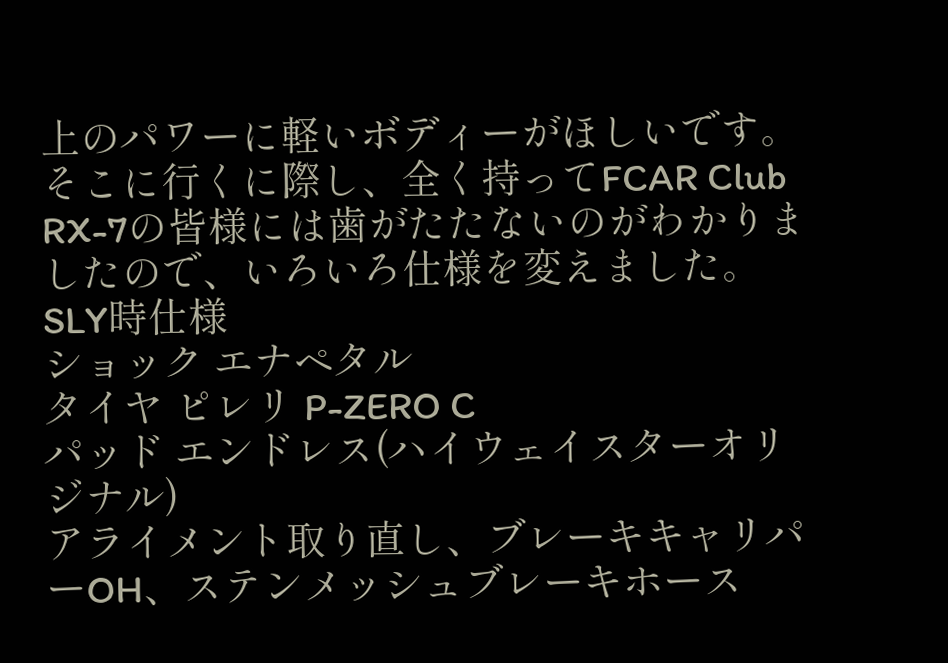上のパワーに軽いボディーがほしいです。そこに行くに際し、全く持ってFCAR Club RX-7の皆様には歯がたたないのがわかりましたので、いろいろ仕様を変えました。
SLY時仕様
ショック エナペタル
タイヤ ピレリ P-ZERO C
パッド エンドレス(ハイウェイスターオリジナル)
アライメント取り直し、ブレーキキャリパーOH、ステンメッシュブレーキホース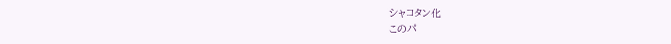シャコタン化
このパ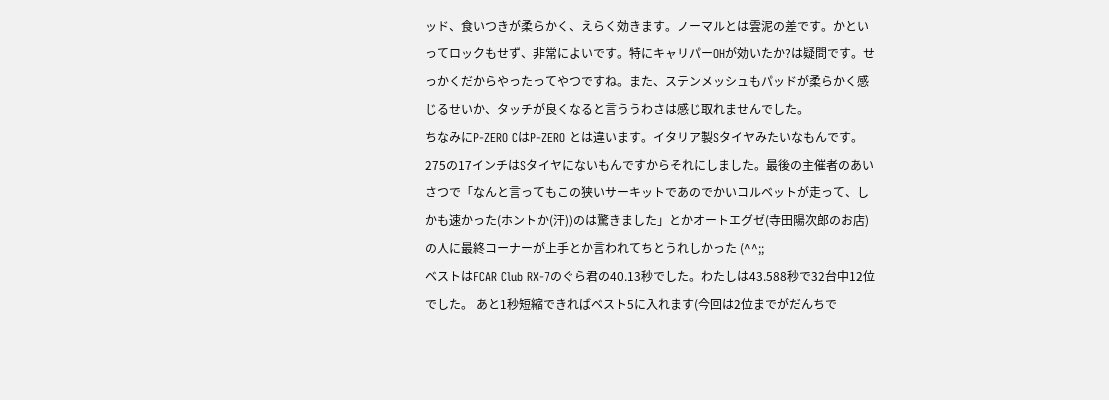ッド、食いつきが柔らかく、えらく効きます。ノーマルとは雲泥の差です。かといってロックもせず、非常によいです。特にキャリパーOHが効いたか?は疑問です。せっかくだからやったってやつですね。また、ステンメッシュもパッドが柔らかく感じるせいか、タッチが良くなると言ううわさは感じ取れませんでした。
ちなみにP-ZERO CはP-ZERO とは違います。イタリア製Sタイヤみたいなもんです。275の17インチはSタイヤにないもんですからそれにしました。最後の主催者のあいさつで「なんと言ってもこの狭いサーキットであのでかいコルベットが走って、しかも速かった(ホントか(汗))のは驚きました」とかオートエグゼ(寺田陽次郎のお店)の人に最終コーナーが上手とか言われてちとうれしかった (^^;;
ベストはFCAR Club RX-7のぐら君の40.13秒でした。わたしは43.588秒で32台中12位でした。 あと1秒短縮できればベスト5に入れます(今回は2位までがだんちで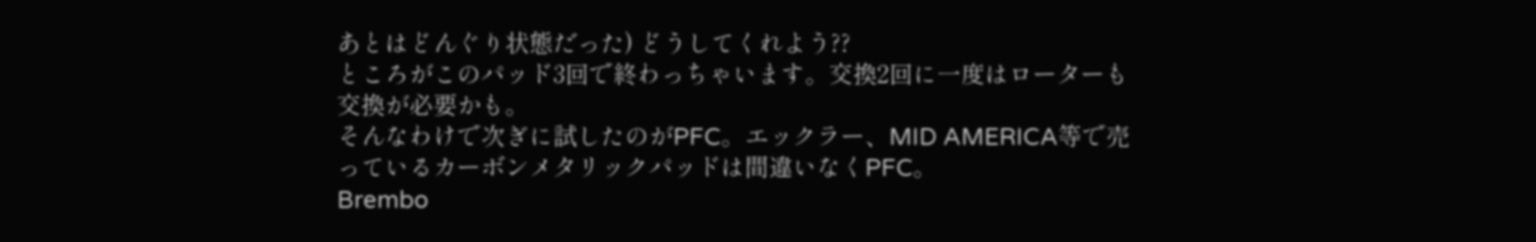あとはどんぐり状態だった) どうしてくれよう??
ところがこのパッド3回で終わっちゃいます。交換2回に一度はローターも交換が必要かも。
そんなわけで次ぎに試したのがPFC。エックラー、MID AMERICA等で売っているカーボンメタリックパッドは間違いなくPFC。
Brembo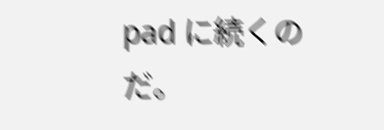pad に続くのだ。